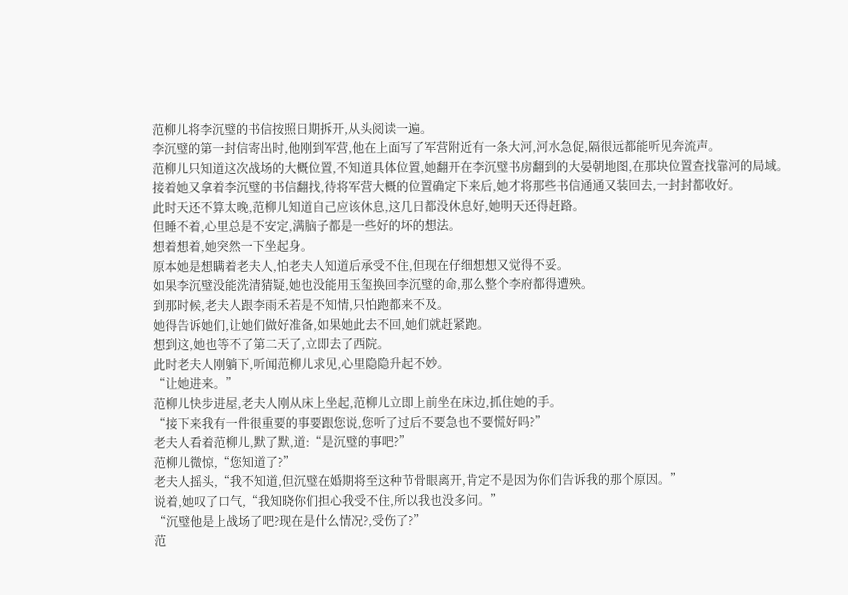范柳儿将李沉璧的书信按照日期拆开,从头阅读一遍。
李沉璧的第一封信寄出时,他刚到军营,他在上面写了军营附近有一条大河,河水急促,隔很远都能听见奔流声。
范柳儿只知道这次战场的大概位置,不知道具体位置,她翻开在李沉璧书房翻到的大晏朝地图,在那块位置查找靠河的局域。
接着她又拿着李沉璧的书信翻找,待将军营大概的位置确定下来后,她才将那些书信通通又装回去,一封封都收好。
此时天还不算太晚,范柳儿知道自己应该休息,这几日都没休息好,她明天还得赶路。
但睡不着,心里总是不安定,满脑子都是一些好的坏的想法。
想着想着,她突然一下坐起身。
原本她是想瞒着老夫人,怕老夫人知道后承受不住,但现在仔细想想又觉得不妥。
如果李沉璧没能洗清猜疑,她也没能用玉玺换回李沉璧的命,那么整个李府都得遭殃。
到那时候,老夫人跟李雨禾若是不知情,只怕跑都来不及。
她得告诉她们,让她们做好准备,如果她此去不回,她们就赶紧跑。
想到这,她也等不了第二天了,立即去了西院。
此时老夫人刚躺下,听闻范柳儿求见,心里隐隐升起不妙。
“让她进来。”
范柳儿快步进屋,老夫人刚从床上坐起,范柳儿立即上前坐在床边,抓住她的手。
“接下来我有一件很重要的事要跟您说,您听了过后不要急也不要慌好吗?”
老夫人看着范柳儿,默了默,道:“是沉璧的事吧?”
范柳儿微惊,“您知道了?”
老夫人摇头,“我不知道,但沉璧在婚期将至这种节骨眼离开,肯定不是因为你们告诉我的那个原因。”
说着,她叹了口气,“我知晓你们担心我受不住,所以我也没多问。”
“沉璧他是上战场了吧?现在是什么情况?,受伤了?”
范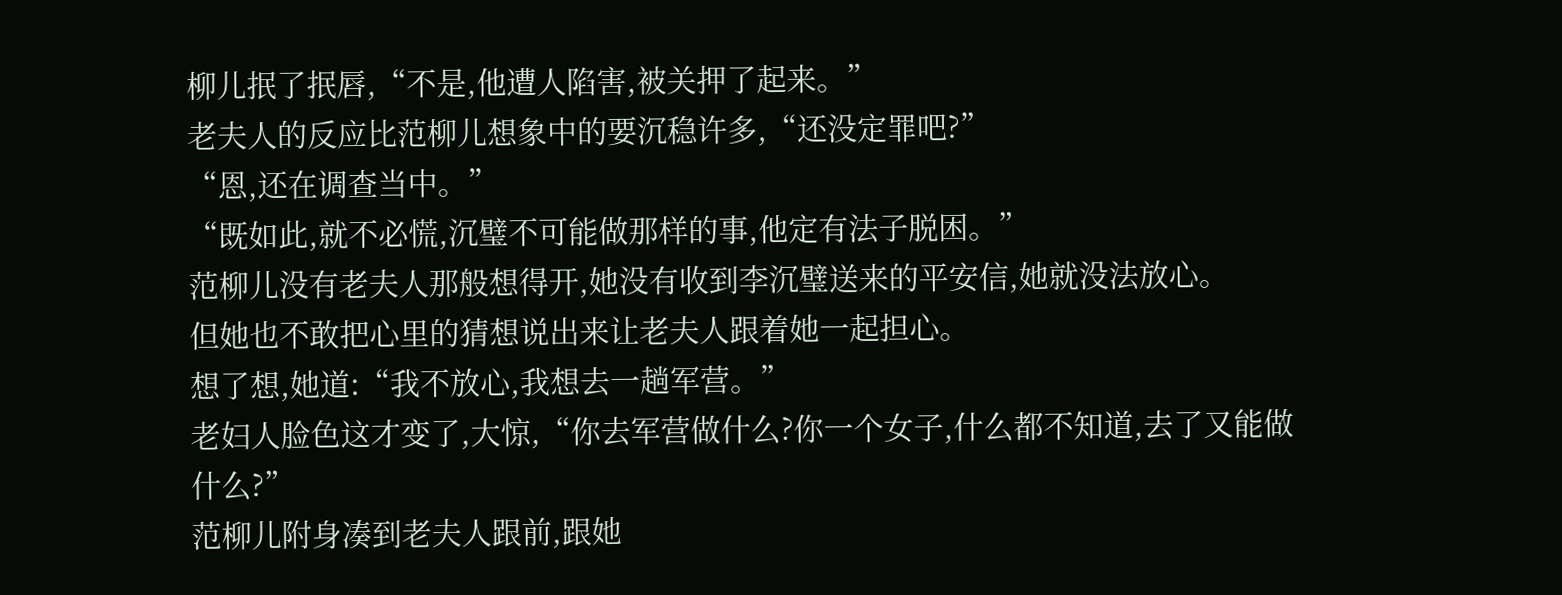柳儿抿了抿唇,“不是,他遭人陷害,被关押了起来。”
老夫人的反应比范柳儿想象中的要沉稳许多,“还没定罪吧?”
“恩,还在调查当中。”
“既如此,就不必慌,沉璧不可能做那样的事,他定有法子脱困。”
范柳儿没有老夫人那般想得开,她没有收到李沉璧送来的平安信,她就没法放心。
但她也不敢把心里的猜想说出来让老夫人跟着她一起担心。
想了想,她道:“我不放心,我想去一趟军营。”
老妇人脸色这才变了,大惊,“你去军营做什么?你一个女子,什么都不知道,去了又能做什么?”
范柳儿附身凑到老夫人跟前,跟她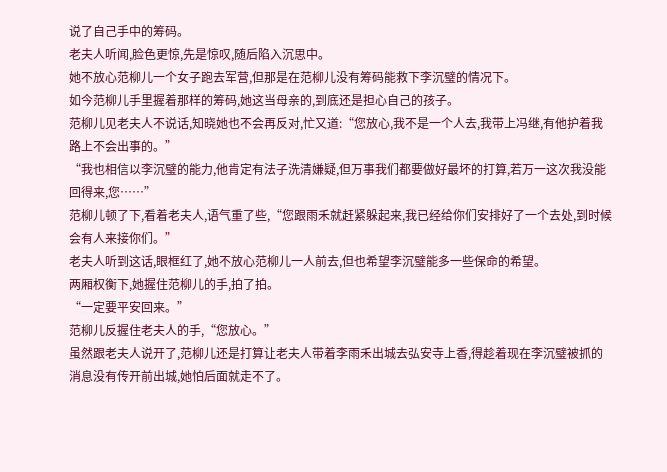说了自己手中的筹码。
老夫人听闻,脸色更惊,先是惊叹,随后陷入沉思中。
她不放心范柳儿一个女子跑去军营,但那是在范柳儿没有筹码能救下李沉璧的情况下。
如今范柳儿手里握着那样的筹码,她这当母亲的,到底还是担心自己的孩子。
范柳儿见老夫人不说话,知晓她也不会再反对,忙又道:“您放心,我不是一个人去,我带上冯继,有他护着我路上不会出事的。”
“我也相信以李沉璧的能力,他肯定有法子洗清嫌疑,但万事我们都要做好最坏的打算,若万一这次我没能回得来,您……”
范柳儿顿了下,看着老夫人,语气重了些,“您跟雨禾就赶紧躲起来,我已经给你们安排好了一个去处,到时候会有人来接你们。”
老夫人听到这话,眼框红了,她不放心范柳儿一人前去,但也希望李沉璧能多一些保命的希望。
两厢权衡下,她握住范柳儿的手,拍了拍。
“一定要平安回来。”
范柳儿反握住老夫人的手,“您放心。”
虽然跟老夫人说开了,范柳儿还是打算让老夫人带着李雨禾出城去弘安寺上香,得趁着现在李沉璧被抓的消息没有传开前出城,她怕后面就走不了。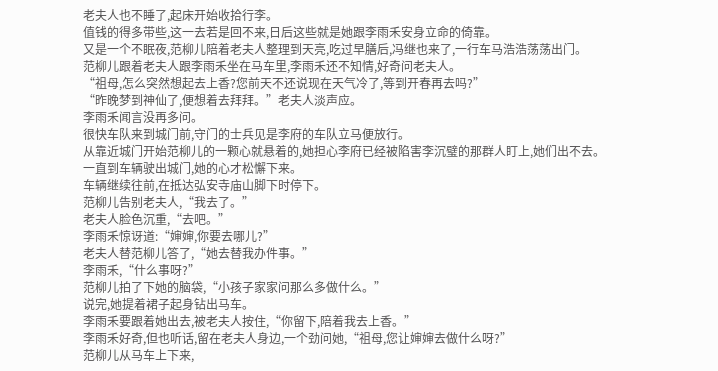老夫人也不睡了,起床开始收拾行李。
值钱的得多带些,这一去若是回不来,日后这些就是她跟李雨禾安身立命的倚靠。
又是一个不眠夜,范柳儿陪着老夫人整理到天亮,吃过早膳后,冯继也来了,一行车马浩浩荡荡出门。
范柳儿跟着老夫人跟李雨禾坐在马车里,李雨禾还不知情,好奇问老夫人。
“祖母,怎么突然想起去上香?您前天不还说现在天气冷了,等到开春再去吗?”
“昨晚梦到神仙了,便想着去拜拜。”老夫人淡声应。
李雨禾闻言没再多问。
很快车队来到城门前,守门的士兵见是李府的车队立马便放行。
从靠近城门开始范柳儿的一颗心就悬着的,她担心李府已经被陷害李沉璧的那群人盯上,她们出不去。
一直到车辆驶出城门,她的心才松懈下来。
车辆继续往前,在抵达弘安寺庙山脚下时停下。
范柳儿告别老夫人,“我去了。”
老夫人脸色沉重,“去吧。”
李雨禾惊讶道:“婶婶,你要去哪儿?”
老夫人替范柳儿答了,“她去替我办件事。”
李雨禾,“什么事呀?”
范柳儿拍了下她的脑袋,“小孩子家家问那么多做什么。”
说完,她提着裙子起身钻出马车。
李雨禾要跟着她出去,被老夫人按住,“你留下,陪着我去上香。”
李雨禾好奇,但也听话,留在老夫人身边,一个劲问她,“祖母,您让婶婶去做什么呀?”
范柳儿从马车上下来,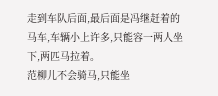走到车队后面,最后面是冯继赶着的马车,车辆小上许多,只能容一两人坐下,两匹马拉着。
范柳儿不会骑马,只能坐